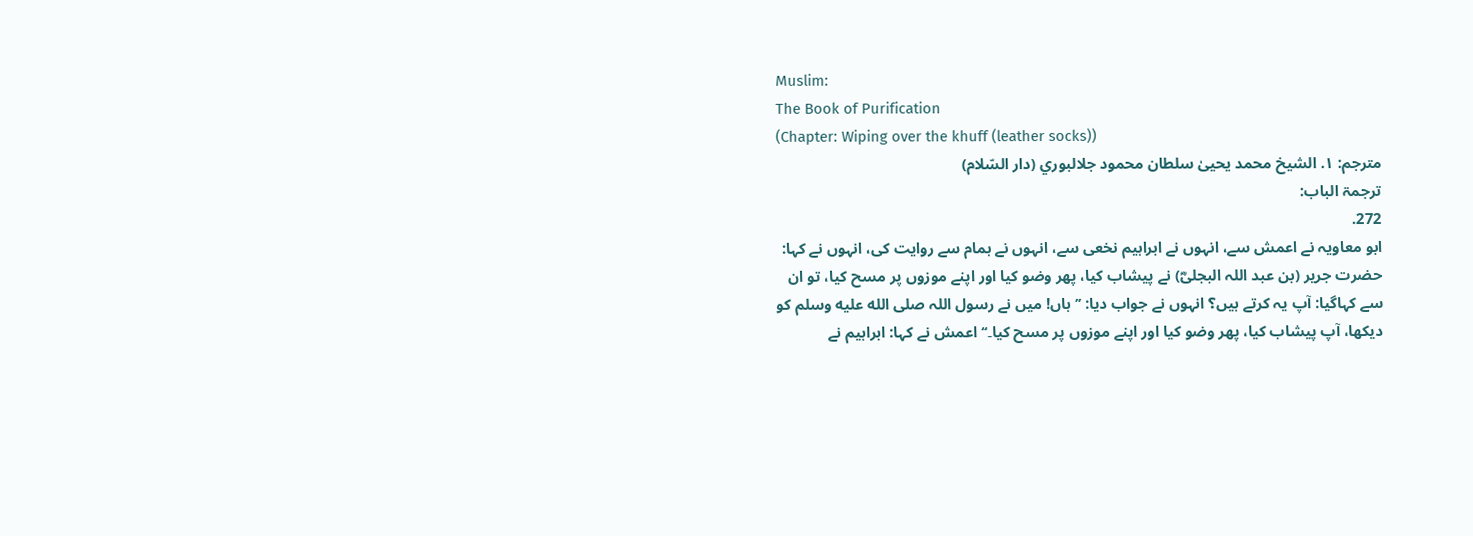Muslim:
The Book of Purification
(Chapter: Wiping over the khuff (leather socks))
مترجم: ١. الشيخ محمد يحيىٰ سلطان محمود جلالبوري (دار السّلام)
ترجمۃ الباب:
272.
ابو معاویہ نے اعمش سے، انہوں نے ابراہیم نخعی سے، انہوں نے ہمام سے روایت کی، انہوں نے کہا: حضرت جریر (بن عبد اللہ البجلیؓ) نے پیشاب کیا، پھر وضو کیا اور اپنے موزوں پر مسح کیا، تو ان سے کہاگیا: آپ یہ کرتے ہیں؟ انہوں نے جواب دیا: ’’ہاں! میں نے رسول اللہ صلى الله عليه وسلم کو دیکھا، آپ پیشاب کیا، پھر وضو کیا اور اپنے موزوں پر مسح کیا۔‘‘ اعمش نے کہا: ابراہیم نے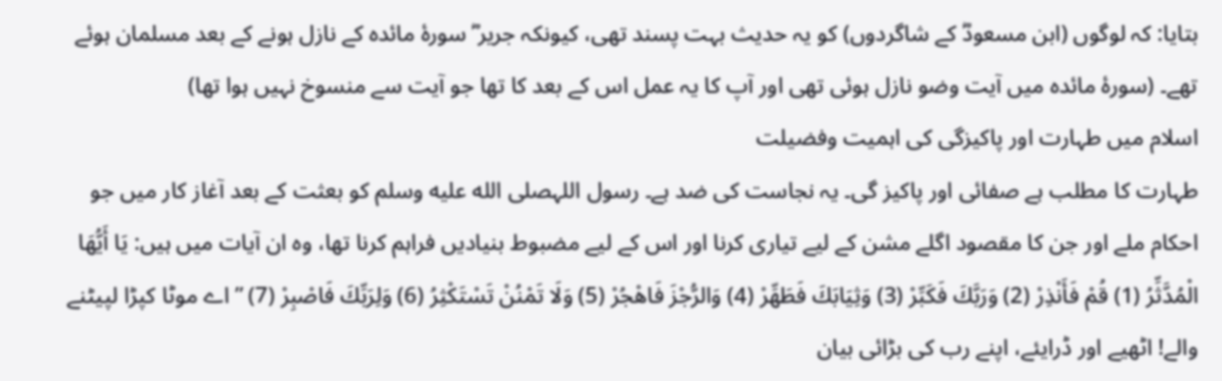بتایا: کہ لوگوں (ابن مسعودؓ کے شاگردوں) کو یہ حدیث بہت پسند تھی، کیونکہ جریر ؓ سورۂ مائدہ کے نازل ہونے کے بعد مسلمان ہوئے تھے۔ (سورۂ مائدہ میں آیت وضو نازل ہوئی تھی اور آپ کا یہ عمل اس کے بعد کا تھا جو آیت سے منسوخ نہیں ہوا تھا)
اسلام میں طہارت اور پاکیزگی کی اہمیت وفضیلت
طہارت کا مطلب ہے صفائی اور پاکیز گی۔ یہ نجاست کی ضد ہے۔ رسول اللہصلى الله عليه وسلم کو بعثت کے بعد آغاز کار میں جو احکام ملے اور جن کا مقصود اگلے مشن کے لیے تیاری کرنا اور اس کے لیے مضبوط بنیادیں فراہم کرنا تھا، وہ ان آیات میں ہیں: يَا أَيُّهَا الْمُدَّثِّرُ (1) قُمْ فَأَنْذِرْ (2) وَرَبَّكَ فَكَبِّرْ (3) وَثِيَابَكَ فَطَهِّرْ (4) وَالرُّجْزَ فَاهْجُرْ (5) وَلَا تَمْنُنْ تَسْتَكْثِرُ (6) وَلِرَبِّكَ فَاصْبِرْ (7) ”اے موٹا کپڑا لپیٹنے والے! اٹھیے اور ڈرایئے، اپنے رب کی بڑائی بیان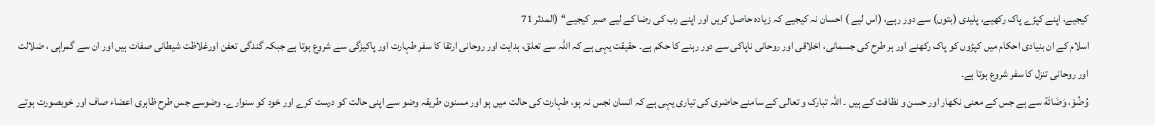کیجیے، اپنے کپڑے پاک رکھیے، پلیدی (بتوں) سے دور رہے، (اس لیے ) احسان نہ کیجیے کہ زیادہ حاصل کریں اور اپنے رب کی رضا کے لیے صبر کیجیے‘‘ (المدثر 71
اسلام کے ان بنیادی احکام میں کپڑوں کو پاک رکھنے اور ہر طرح کی جسمانی، اخلاقی اور روحانی ناپاکی سے دور رہنے کا حکم ہے۔ حقیقت یہی ہے کہ اللہ سے تعلق، ہدایت اور روحانی ارتقا کا سفر طہارت اور پاکیزگی سے شروع ہوتا ہے جبکہ گندگی تعفن اورغلاظت شیطانی صفات ہیں اور ان سے گمراہی ، ضلالت اور روحانی تنزل کا سفر شروع ہوتا ہے۔
وُضُوْ، وَضَائَة سے ہے جس کے معنی نکھار اور حسن و نظافت کے ہیں ۔ اللہ تبارک و تعالی کے سامنے حاضری کی تیاری یہی ہے کہ انسان نجس نہ ہو، طہارت کی حالت میں ہو اور مسنون طریقہ وضو سے اپنی حالت کو درست کرے اور خود کو سنوارے۔ وضوسے جس طرح ظاہری اعضاء صاف اور خوبصورت ہوتے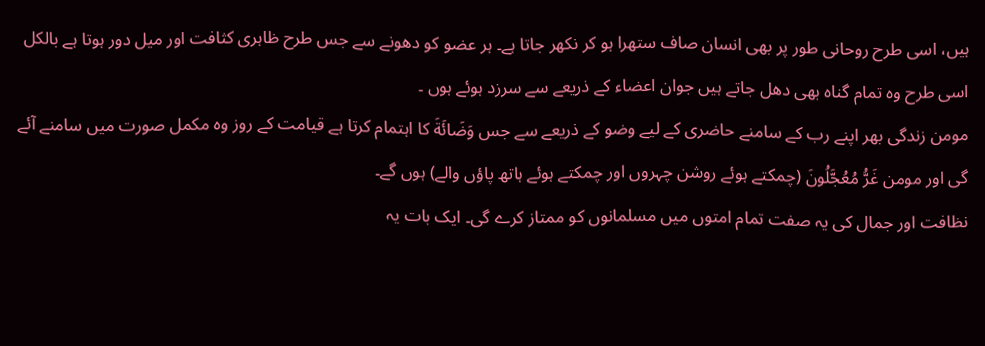ہیں، اسی طرح روحانی طور پر بھی انسان صاف ستھرا ہو کر نکھر جاتا ہے۔ ہر عضو کو دھونے سے جس طرح ظاہری کثافت اور میل دور ہوتا ہے بالکل اسی طرح وہ تمام گناہ بھی دھل جاتے ہیں جوان اعضاء کے ذریعے سے سرزد ہوئے ہوں ۔
مومن زندگی بھر اپنے رب کے سامنے حاضری کے لیے وضو کے ذریعے سے جس وَضَائَةَ کا اہتمام کرتا ہے قیامت کے روز وہ مکمل صورت میں سامنے آئے گی اور مومن غَرُّ مُعُجَّلُونَ (چمکتے ہوئے روشن چہروں اور چمکتے ہوئے ہاتھ پاؤں والے) ہوں گے۔
نظافت اور جمال کی یہ صفت تمام امتوں میں مسلمانوں کو ممتاز کرے گی۔ ایک بات یہ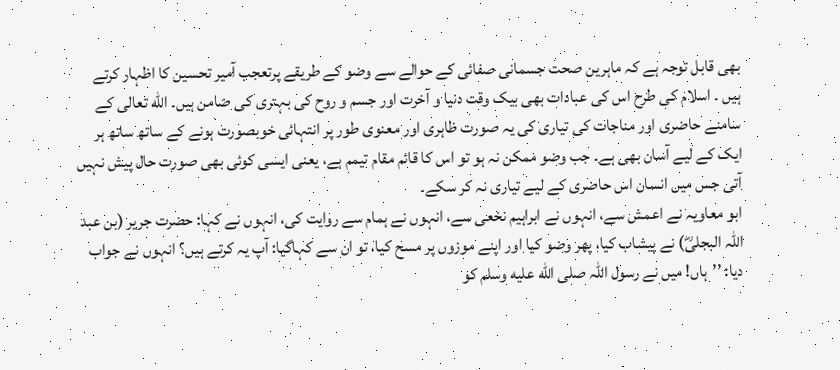بھی قابل توجہ ہے کہ ماہرین صحت جسمانی صفائی کے حوالے سے وضو کے طریقے پرتعجب آمیر تحسین کا اظہار کرتے ہیں ۔ اسلام کی طرح اس کی عبادات بھی بیک وقت دنیا و آخرت اور جسم و روح کی بہتری کی ضامن ہیں۔ الله تعالی کے سامنے حاضری اور مناجات کی تیاری کی یہ صورت ظاہری اور معنوی طور پر انتہائی خوبصورت ہونے کے ساتھ ساتھ ہر ایک کے لیے آسان بھی ہے۔ جب وضو ممکن نہ ہو تو اس کا قائم مقام تیمم ہے، یعنی ایسی کوئی بھی صورت حال پیش نہیں آتی جس میں انسان اس حاضری کے لیے تیاری نہ کر سکے۔
ابو معاویہ نے اعمش سے، انہوں نے ابراہیم نخعی سے، انہوں نے ہمام سے روایت کی، انہوں نے کہا: حضرت جریر (بن عبد اللہ البجلیؓ) نے پیشاب کیا، پھر وضو کیا اور اپنے موزوں پر مسح کیا، تو ان سے کہاگیا: آپ یہ کرتے ہیں؟ انہوں نے جواب دیا: ’’ہاں! میں نے رسول اللہ صلى الله عليه وسلم کو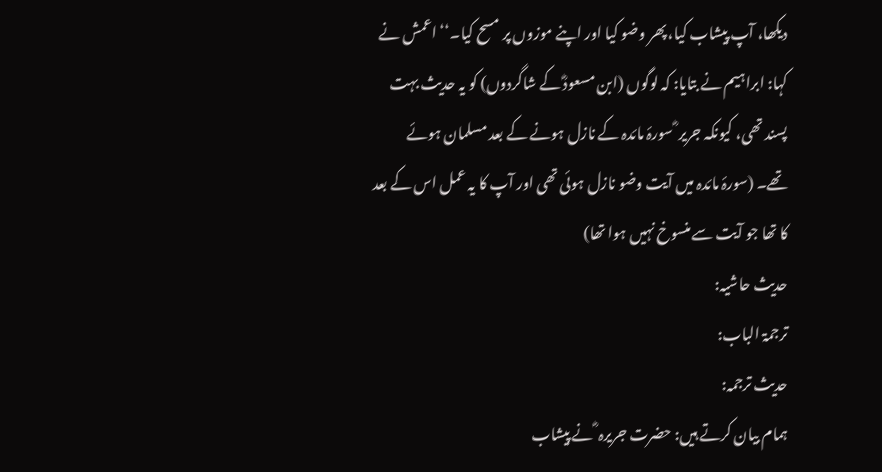دیکھا، آپ پیشاب کیا، پھر وضو کیا اور اپنے موزوں پر مسح کیا۔‘‘ اعمش نے کہا: ابراہیم نے بتایا: کہ لوگوں (ابن مسعودؓ کے شاگردوں) کو یہ حدیث بہت پسند تھی، کیونکہ جریر ؓ سورۂ مائدہ کے نازل ہونے کے بعد مسلمان ہوئے تھے۔ (سورۂ مائدہ میں آیت وضو نازل ہوئی تھی اور آپ کا یہ عمل اس کے بعد کا تھا جو آیت سے منسوخ نہیں ہوا تھا)
حدیث حاشیہ:
ترجمۃ الباب:
حدیث ترجمہ:
ہمام بیان کرتے ہیں: حضرت جریرہ ؓ نے پیشاب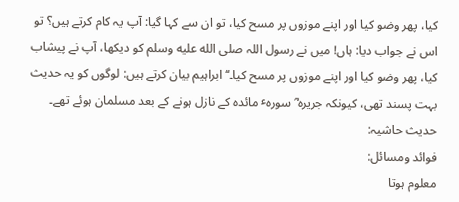کیا، پھر وضو کیا اور اپنے موزوں پر مسح کیا، تو ان سے کہا گیا: آپ یہ کام کرتے ہیں؟ تو اس نے جواب دیا: ہاں! میں نے رسول اللہ صلى الله عليه وسلم کو دیکھا، آپ نے پیشاب کیا، پھر وضو کیا اور اپنے موزوں پر مسح کیا۔‘‘ ابراہیم بیان کرتے ہیں: لوگوں کو یہ حدیث بہت پسند تھی، کیونکہ جریرہ ؓ سورہٴ مائدہ کے نازل ہونے کے بعد مسلمان ہوئے تھے۔
حدیث حاشیہ:
فوائد ومسائل:
معلوم ہوتا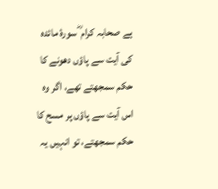ہے صحابہ کرام ؓ سورۂ مائدہ کی آیت سے پاؤں دھونے کا حکم سمجھتے تھے، اگر وہ اس آیت سے پاؤں پر مسح کا حکم سمجھتے، تو انہیں یہ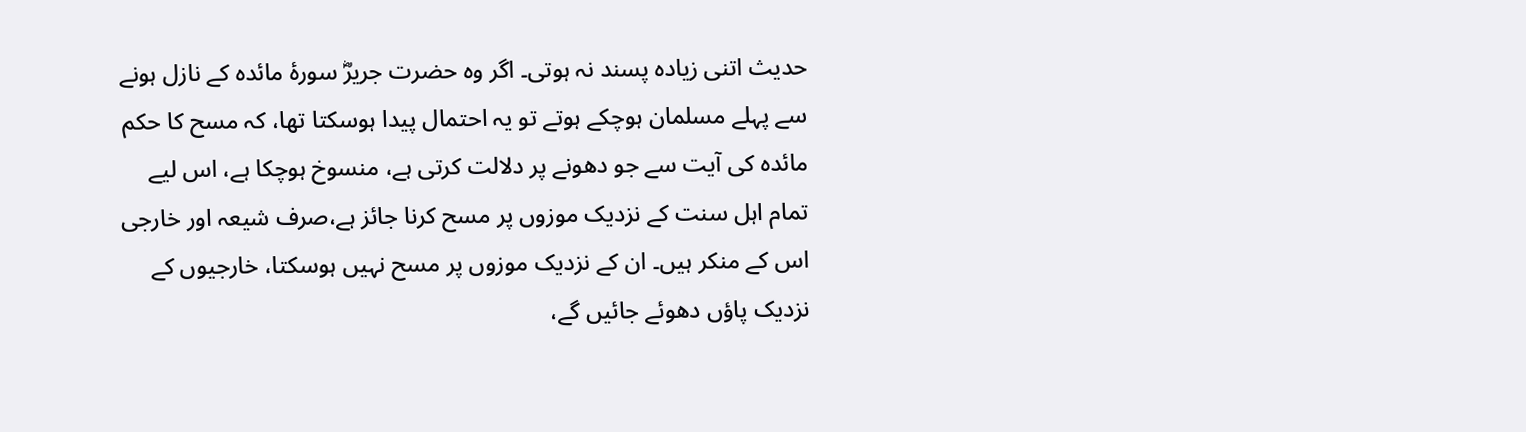حدیث اتنی زیادہ پسند نہ ہوتی۔ اگر وہ حضرت جریرؓ سورۂ مائدہ کے نازل ہونے سے پہلے مسلمان ہوچکے ہوتے تو یہ احتمال پیدا ہوسکتا تھا، کہ مسح کا حکم مائدہ کی آیت سے جو دھونے پر دلالت کرتی ہے، منسوخ ہوچکا ہے، اس لیے تمام اہل سنت کے نزدیک موزوں پر مسح کرنا جائز ہے،صرف شیعہ اور خارجی اس کے منکر ہیں۔ ان کے نزدیک موزوں پر مسح نہیں ہوسکتا، خارجیوں کے نزدیک پاؤں دھوئے جائیں گے،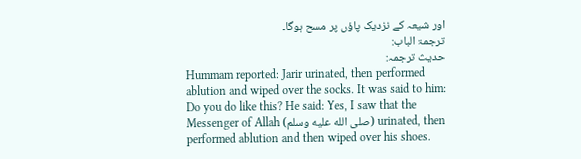اور شیعہ کے نزدیک پاؤں پر مسح ہوگا۔
ترجمۃ الباب:
حدیث ترجمہ:
Hummam reported: Jarir urinated, then performed ablution and wiped over the socks. It was said to him: Do you do like this? He said: Yes, I saw that the Messenger of Allah (صلى الله عليه وسلم) urinated, then performed ablution and then wiped over his shoes.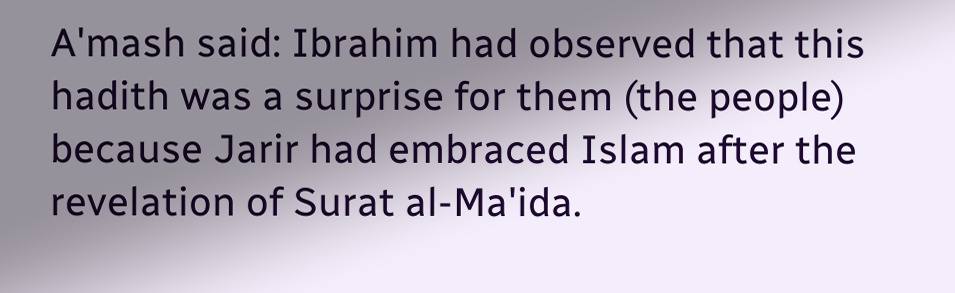A'mash said: Ibrahim had observed that this hadith was a surprise for them (the people) because Jarir had embraced Islam after the revelation of Surat al-Ma'ida.